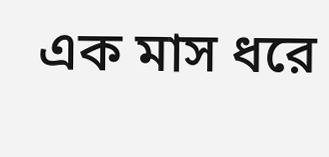এক মাস ধরে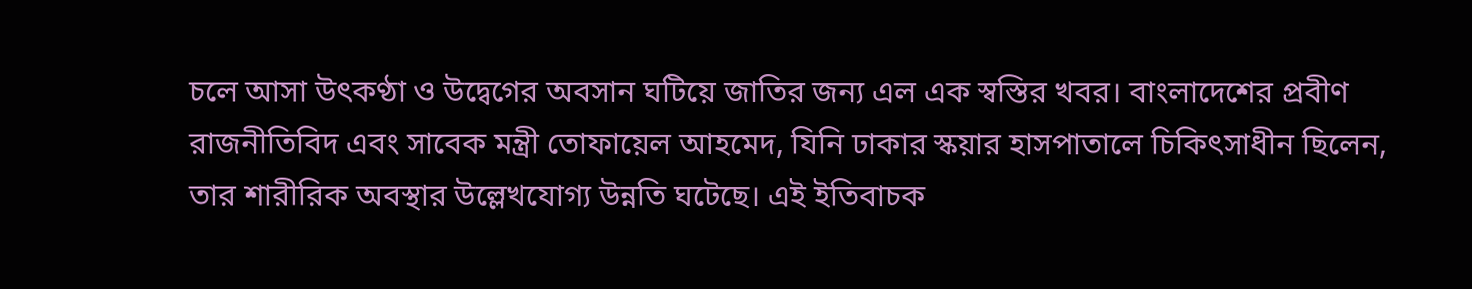চলে আসা উৎকণ্ঠা ও উদ্বেগের অবসান ঘটিয়ে জাতির জন্য এল এক স্বস্তির খবর। বাংলাদেশের প্রবীণ রাজনীতিবিদ এবং সাবেক মন্ত্রী তোফায়েল আহমেদ, যিনি ঢাকার স্কয়ার হাসপাতালে চিকিৎসাধীন ছিলেন, তার শারীরিক অবস্থার উল্লেখযোগ্য উন্নতি ঘটেছে। এই ইতিবাচক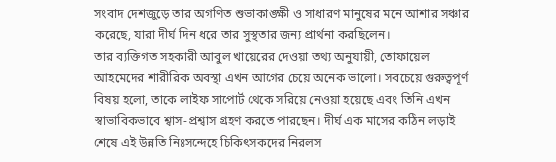সংবাদ দেশজুড়ে তার অগণিত শুভাকাঙ্ক্ষী ও সাধারণ মানুষের মনে আশার সঞ্চার করেছে, যারা দীর্ঘ দিন ধরে তার সুস্থতার জন্য প্রার্থনা করছিলেন।
তার ব্যক্তিগত সহকারী আবুল খায়েরের দেওয়া তথ্য অনুযায়ী, তোফায়েল আহমেদের শারীরিক অবস্থা এখন আগের চেয়ে অনেক ভালো। সবচেয়ে গুরুত্বপূর্ণ বিষয় হলো, তাকে লাইফ সাপোর্ট থেকে সরিয়ে নেওয়া হয়েছে এবং তিনি এখন স্বাভাবিকভাবে শ্বাস-প্রশ্বাস গ্রহণ করতে পারছেন। দীর্ঘ এক মাসের কঠিন লড়াই শেষে এই উন্নতি নিঃসন্দেহে চিকিৎসকদের নিরলস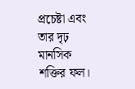প্রচেষ্টা এবং তার দৃঢ় মানসিক শক্তির ফল।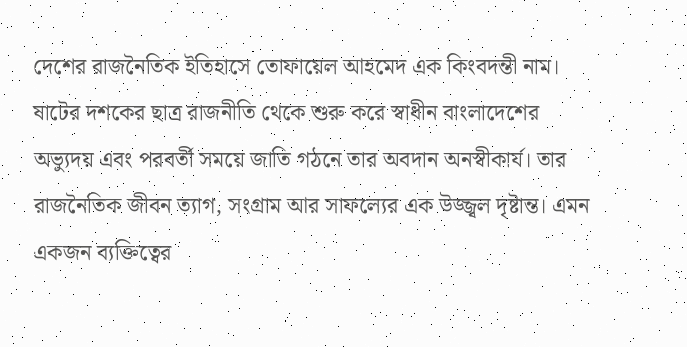দেশের রাজনৈতিক ইতিহাসে তোফায়েল আহমেদ এক কিংবদন্তী নাম। ষাটের দশকের ছাত্র রাজনীতি থেকে শুরু করে স্বাধীন বাংলাদেশের অভ্যুদয় এবং পরবর্তী সময়ে জাতি গঠনে তার অবদান অনস্বীকার্য। তার রাজনৈতিক জীবন ত্যাগ, সংগ্রাম আর সাফল্যের এক উজ্জ্বল দৃষ্টান্ত। এমন একজন ব্যক্তিত্বের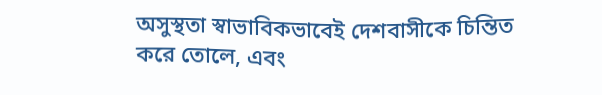অসুস্থতা স্বাভাবিকভাবেই দেশবাসীকে চিন্তিত করে তোলে, এবং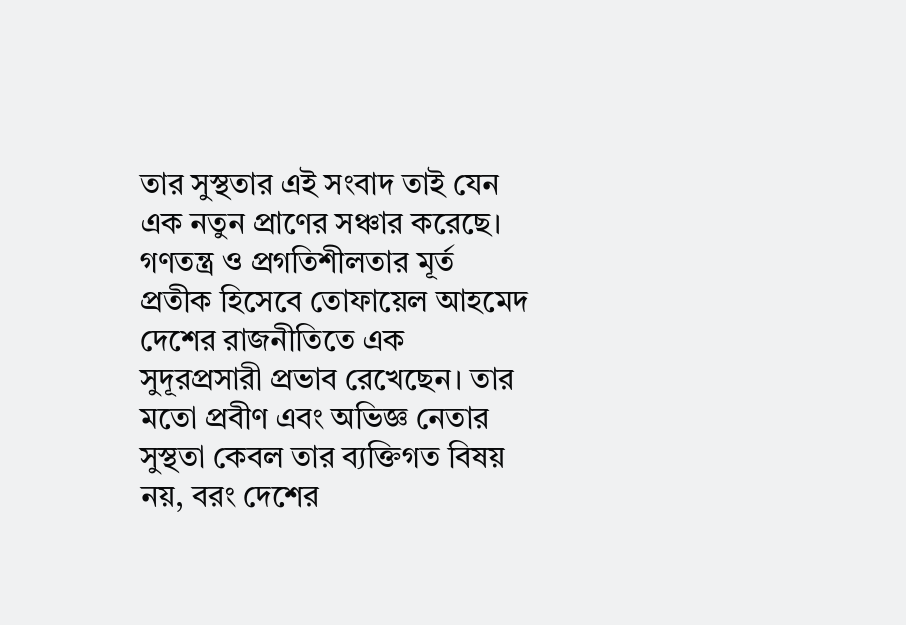তার সুস্থতার এই সংবাদ তাই যেন এক নতুন প্রাণের সঞ্চার করেছে।
গণতন্ত্র ও প্রগতিশীলতার মূর্ত প্রতীক হিসেবে তোফায়েল আহমেদ দেশের রাজনীতিতে এক সুদূরপ্রসারী প্রভাব রেখেছেন। তার মতো প্রবীণ এবং অভিজ্ঞ নেতার সুস্থতা কেবল তার ব্যক্তিগত বিষয় নয়, বরং দেশের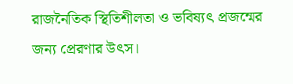রাজনৈতিক স্থিতিশীলতা ও ভবিষ্যৎ প্রজন্মের জন্য প্রেরণার উৎস।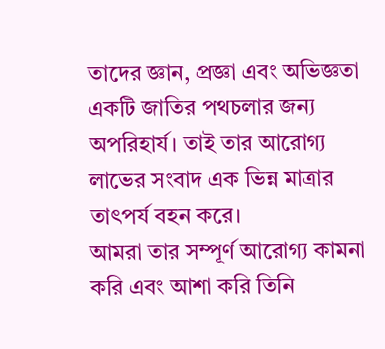তাদের জ্ঞান, প্রজ্ঞা এবং অভিজ্ঞতা একটি জাতির পথচলার জন্য অপরিহার্য। তাই তার আরোগ্য লাভের সংবাদ এক ভিন্ন মাত্রার তাৎপর্য বহন করে।
আমরা তার সম্পূর্ণ আরোগ্য কামনা করি এবং আশা করি তিনি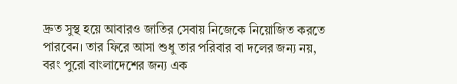দ্রুত সুস্থ হয়ে আবারও জাতির সেবায় নিজেকে নিয়োজিত করতে পারবেন। তার ফিরে আসা শুধু তার পরিবার বা দলের জন্য নয়, বরং পুরো বাংলাদেশের জন্য এক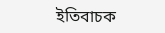ইতিবাচক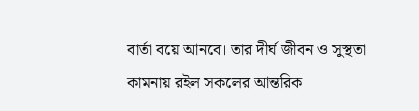বার্তা বয়ে আনবে। তার দীর্ঘ জীবন ও সুস্থতা কামনায় রইল সকলের আন্তরিক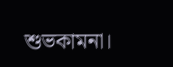শুভকামনা।